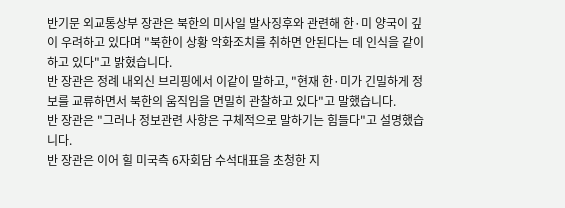반기문 외교통상부 장관은 북한의 미사일 발사징후와 관련해 한·미 양국이 깊이 우려하고 있다며 "북한이 상황 악화조치를 취하면 안된다는 데 인식을 같이 하고 있다"고 밝혔습니다.
반 장관은 정례 내외신 브리핑에서 이같이 말하고, "현재 한·미가 긴밀하게 정보를 교류하면서 북한의 움직임을 면밀히 관찰하고 있다"고 말했습니다.
반 장관은 "그러나 정보관련 사항은 구체적으로 말하기는 힘들다"고 설명했습니다.
반 장관은 이어 힐 미국측 6자회담 수석대표을 초청한 지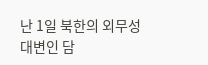난 1일 북한의 외무성 대변인 담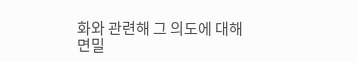화와 관련해 그 의도에 대해 면밀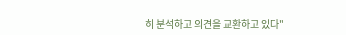히 분석하고 의견을 교환하고 있다"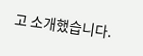고 소개했습니다.